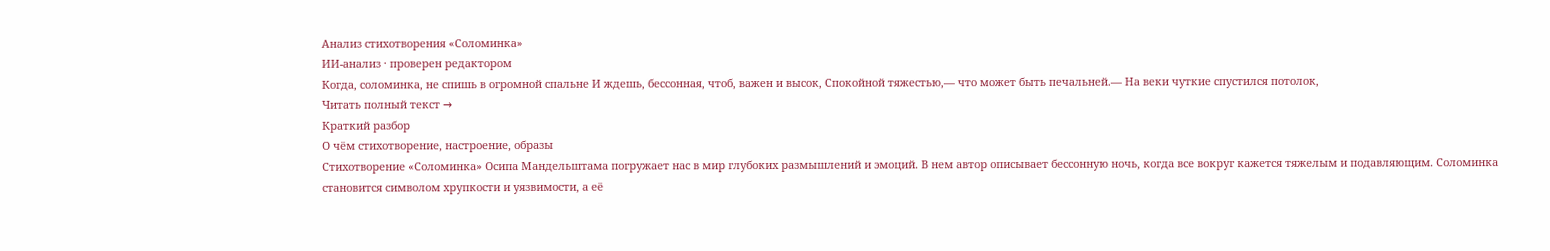Анализ стихотворения «Соломинка»
ИИ-анализ · проверен редактором
Когда, соломинка, не спишь в огромной спальне И ждешь, бессонная, чтоб, важен и высок, Спокойной тяжестью,— что может быть печальней.— На веки чуткие спустился потолок,
Читать полный текст →
Краткий разбор
О чём стихотворение, настроение, образы
Стихотворение «Соломинка» Осипа Мандельштама погружает нас в мир глубоких размышлений и эмоций. В нем автор описывает бессонную ночь, когда все вокруг кажется тяжелым и подавляющим. Соломинка становится символом хрупкости и уязвимости, а её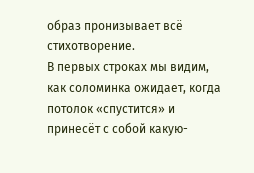образ пронизывает всё стихотворение.
В первых строках мы видим, как соломинка ожидает, когда потолок «спустится» и принесёт с собой какую-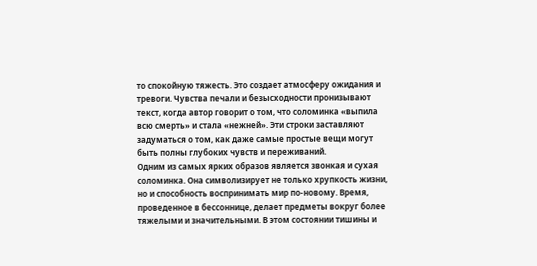то спокойную тяжесть. Это создает атмосферу ожидания и тревоги. Чувства печали и безысходности пронизывают текст, когда автор говорит о том, что соломинка «выпила всю смерть» и стала «нежней». Эти строки заставляют задуматься о том, как даже самые простые вещи могут быть полны глубоких чувств и переживаний.
Одним из самых ярких образов является звонкая и сухая соломинка. Она символизирует не только хрупкость жизни, но и способность воспринимать мир по-новому. Время, проведенное в бессоннице, делает предметы вокруг более тяжелыми и значительными. В этом состоянии тишины и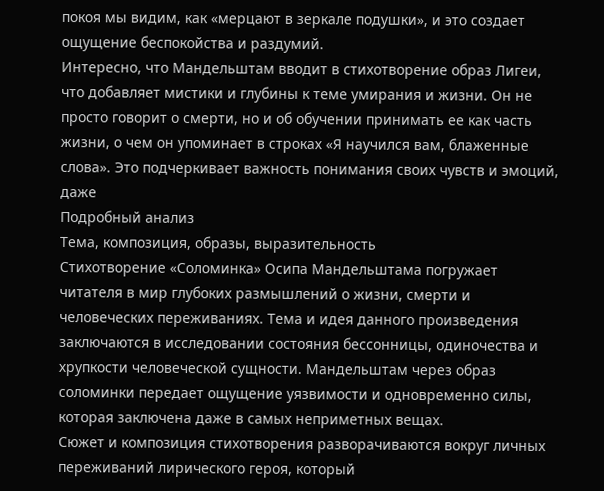покоя мы видим, как «мерцают в зеркале подушки», и это создает ощущение беспокойства и раздумий.
Интересно, что Мандельштам вводит в стихотворение образ Лигеи, что добавляет мистики и глубины к теме умирания и жизни. Он не просто говорит о смерти, но и об обучении принимать ее как часть жизни, о чем он упоминает в строках «Я научился вам, блаженные слова». Это подчеркивает важность понимания своих чувств и эмоций, даже
Подробный анализ
Тема, композиция, образы, выразительность
Стихотворение «Соломинка» Осипа Мандельштама погружает читателя в мир глубоких размышлений о жизни, смерти и человеческих переживаниях. Тема и идея данного произведения заключаются в исследовании состояния бессонницы, одиночества и хрупкости человеческой сущности. Мандельштам через образ соломинки передает ощущение уязвимости и одновременно силы, которая заключена даже в самых неприметных вещах.
Сюжет и композиция стихотворения разворачиваются вокруг личных переживаний лирического героя, который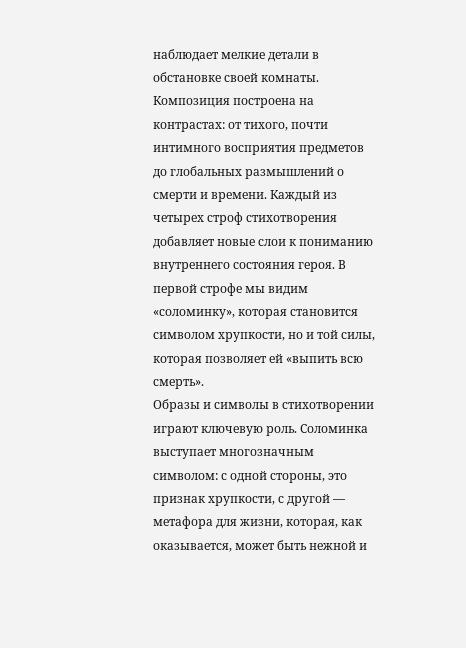наблюдает мелкие детали в обстановке своей комнаты. Композиция построена на контрастах: от тихого, почти интимного восприятия предметов до глобальных размышлений о смерти и времени. Каждый из четырех строф стихотворения добавляет новые слои к пониманию внутреннего состояния героя. В первой строфе мы видим «соломинку», которая становится символом хрупкости, но и той силы, которая позволяет ей «выпить всю смерть».
Образы и символы в стихотворении играют ключевую роль. Соломинка выступает многозначным символом: с одной стороны, это признак хрупкости, с другой — метафора для жизни, которая, как оказывается, может быть нежной и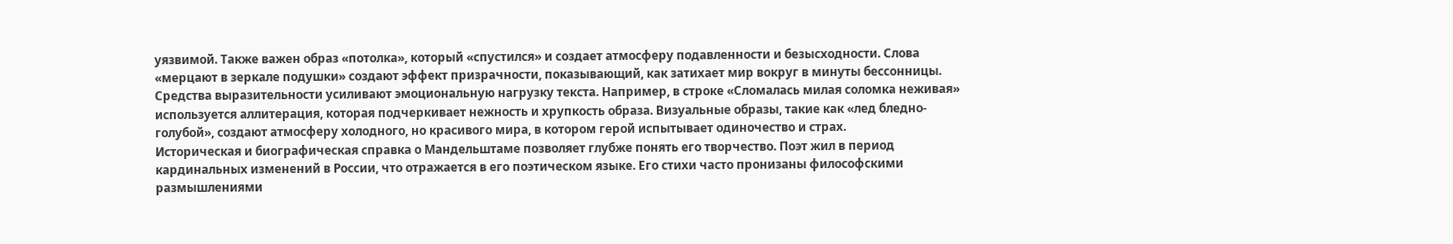уязвимой. Также важен образ «потолка», который «спустился» и создает атмосферу подавленности и безысходности. Слова «мерцают в зеркале подушки» создают эффект призрачности, показывающий, как затихает мир вокруг в минуты бессонницы.
Средства выразительности усиливают эмоциональную нагрузку текста. Например, в строке «Сломалась милая соломка неживая» используется аллитерация, которая подчеркивает нежность и хрупкость образа. Визуальные образы, такие как «лед бледно-голубой», создают атмосферу холодного, но красивого мира, в котором герой испытывает одиночество и страх.
Историческая и биографическая справка о Мандельштаме позволяет глубже понять его творчество. Поэт жил в период кардинальных изменений в России, что отражается в его поэтическом языке. Его стихи часто пронизаны философскими размышлениями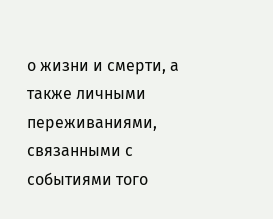о жизни и смерти, а также личными переживаниями, связанными с событиями того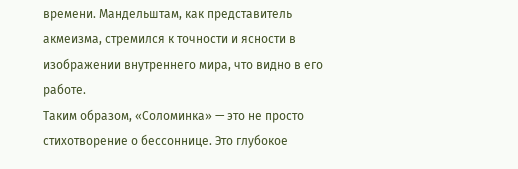времени. Мандельштам, как представитель акмеизма, стремился к точности и ясности в изображении внутреннего мира, что видно в его работе.
Таким образом, «Соломинка» — это не просто стихотворение о бессоннице. Это глубокое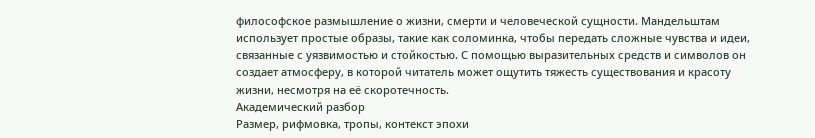философское размышление о жизни, смерти и человеческой сущности. Мандельштам использует простые образы, такие как соломинка, чтобы передать сложные чувства и идеи, связанные с уязвимостью и стойкостью. С помощью выразительных средств и символов он создает атмосферу, в которой читатель может ощутить тяжесть существования и красоту жизни, несмотря на её скоротечность.
Академический разбор
Размер, рифмовка, тропы, контекст эпохи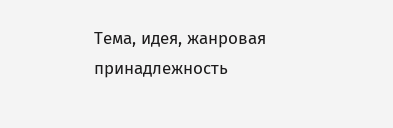Тема, идея, жанровая принадлежность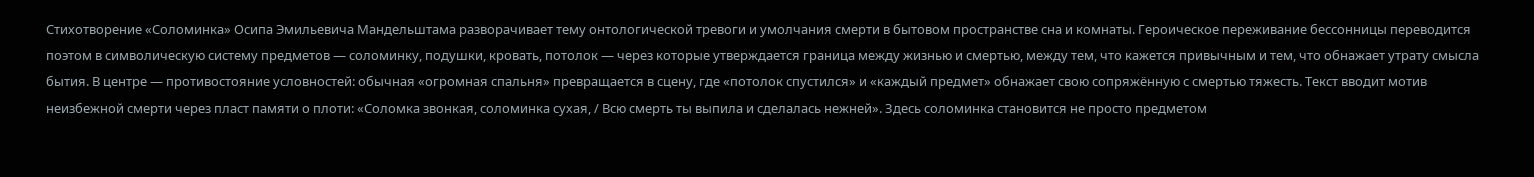Стихотворение «Соломинка» Осипа Эмильевича Мандельштама разворачивает тему онтологической тревоги и умолчания смерти в бытовом пространстве сна и комнаты. Героическое переживание бессонницы переводится поэтом в символическую систему предметов — соломинку, подушки, кровать, потолок — через которые утверждается граница между жизнью и смертью, между тем, что кажется привычным и тем, что обнажает утрату смысла бытия. В центре — противостояние условностей: обычная «огромная спальня» превращается в сцену, где «потолок спустился» и «каждый предмет» обнажает свою сопряжённую с смертью тяжесть. Текст вводит мотив неизбежной смерти через пласт памяти о плоти: «Соломка звонкая, соломинка сухая, / Всю смерть ты выпила и сделалась нежней». Здесь соломинка становится не просто предметом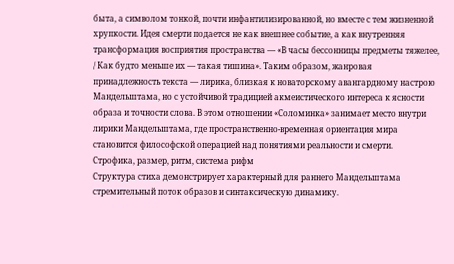быта, а символом тонкой, почти инфантилизированной, но вместе с тем жизненной хрупкости. Идея смерти подается не как внешнее событие, а как внутренняя трансформация восприятия пространства — «В часы бессонницы предметы тяжелее, / Как будто меньше их — такая тишина». Таким образом, жанровая принадлежность текста — лирика, близкая к новаторскому авангардному настрою Мандельштама, но с устойчивой традицией акмеистического интереса к ясности образа и точности слова. В этом отношении «Соломинка» занимает место внутри лирики Мандельштама, где пространственно-временная ориентация мира становится философской операцией над понятиями реальности и смерти.
Строфика, размер, ритм, система рифм
Структура стиха демонстрирует характерный для раннего Мандельштама стремительный поток образов и синтаксическую динамику.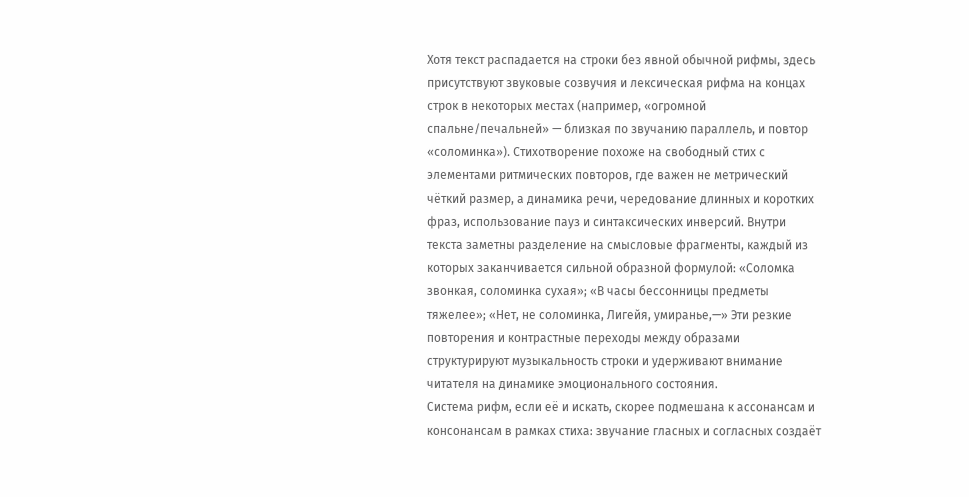Хотя текст распадается на строки без явной обычной рифмы, здесь присутствуют звуковые созвучия и лексическая рифма на концах строк в некоторых местах (например, «огромной спальне/печальней» — близкая по звучанию параллель, и повтор «соломинка»). Стихотворение похоже на свободный стих с элементами ритмических повторов, где важен не метрический чёткий размер, а динамика речи, чередование длинных и коротких фраз, использование пауз и синтаксических инверсий. Внутри текста заметны разделение на смысловые фрагменты, каждый из которых заканчивается сильной образной формулой: «Соломка звонкая, соломинка сухая»; «В часы бессонницы предметы тяжелее»; «Нет, не соломинка, Лигейя, умиранье,—» Эти резкие повторения и контрастные переходы между образами структурируют музыкальность строки и удерживают внимание читателя на динамике эмоционального состояния.
Система рифм, если её и искать, скорее подмешана к ассонансам и консонансам в рамках стиха: звучание гласных и согласных создаёт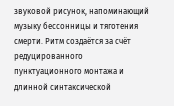звуковой рисунок, напоминающий музыку бессонницы и тяготения смерти. Ритм создаётся за счёт редуцированного пунктуационного монтажа и длинной синтаксической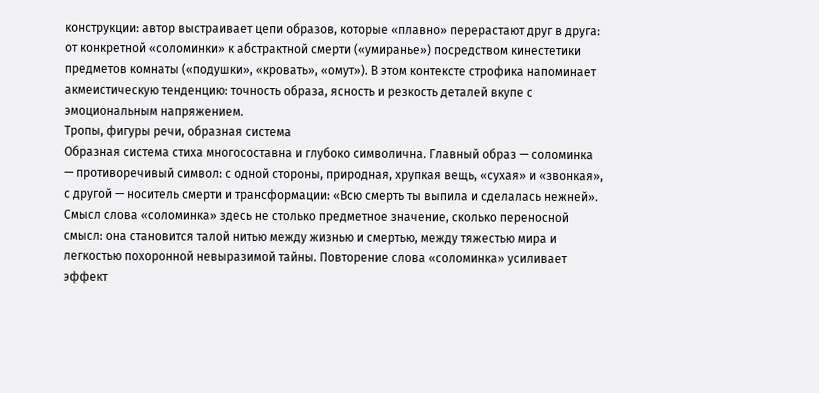конструкции: автор выстраивает цепи образов, которые «плавно» перерастают друг в друга: от конкретной «соломинки» к абстрактной смерти («умиранье») посредством кинестетики предметов комнаты («подушки», «кровать», «омут»). В этом контексте строфика напоминает акмеистическую тенденцию: точность образа, ясность и резкость деталей вкупе с эмоциональным напряжением.
Тропы, фигуры речи, образная система
Образная система стиха многосоставна и глубоко символична. Главный образ — соломинка — противоречивый символ: с одной стороны, природная, хрупкая вещь, «сухая» и «звонкая», с другой — носитель смерти и трансформации: «Всю смерть ты выпила и сделалась нежней». Смысл слова «соломинка» здесь не столько предметное значение, сколько переносной смысл: она становится талой нитью между жизнью и смертью, между тяжестью мира и легкостью похоронной невыразимой тайны. Повторение слова «соломинка» усиливает эффект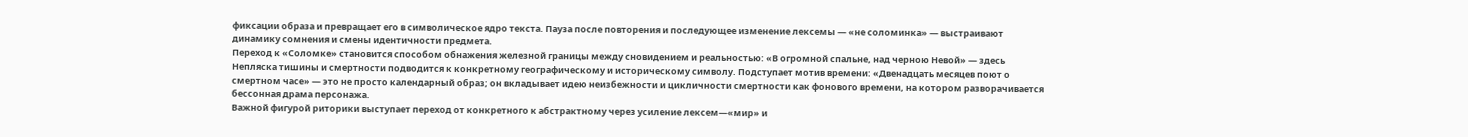фиксации образа и превращает его в символическое ядро текста. Пауза после повторения и последующее изменение лексемы — «не соломинка» — выстраивают динамику сомнения и смены идентичности предмета.
Переход к «Соломке» становится способом обнажения железной границы между сновидением и реальностью: «В огромной спальне, над черною Невой» — здесь Непляска тишины и смертности подводится к конкретному географическому и историческому символу. Подступает мотив времени: «Двенадцать месяцев поют о смертном часе» — это не просто календарный образ; он вкладывает идею неизбежности и цикличности смертности как фонового времени, на котором разворачивается бессонная драма персонажа.
Важной фигурой риторики выступает переход от конкретного к абстрактному через усиление лексем—«мир» и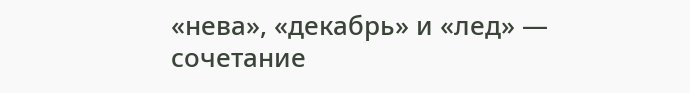«нева», «декабрь» и «лед» — сочетание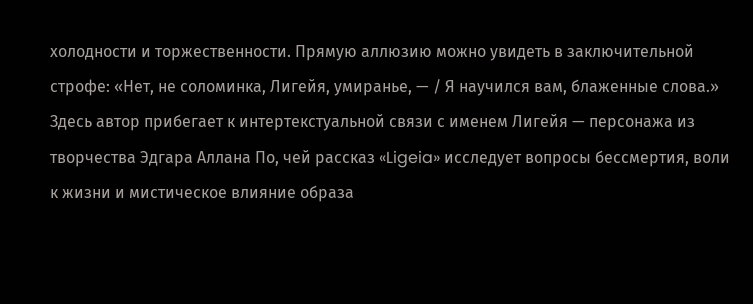холодности и торжественности. Прямую аллюзию можно увидеть в заключительной строфе: «Нет, не соломинка, Лигейя, умиранье, — / Я научился вам, блаженные слова.» Здесь автор прибегает к интертекстуальной связи с именем Лигейя — персонажа из творчества Эдгара Аллана По, чей рассказ «Ligeia» исследует вопросы бессмертия, воли к жизни и мистическое влияние образа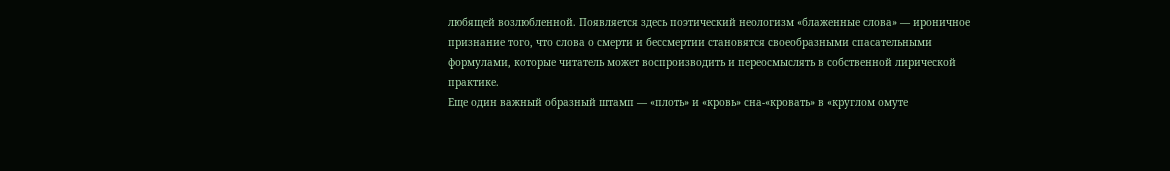любящей возлюбленной. Появляется здесь поэтический неологизм «блаженные слова» — ироничное признание того, что слова о смерти и бессмертии становятся своеобразными спасательными формулами, которые читатель может воспроизводить и переосмыслять в собственной лирической практике.
Еще один важный образный штамп — «плоть» и «кровь» сна-«кровать» в «круглом омуте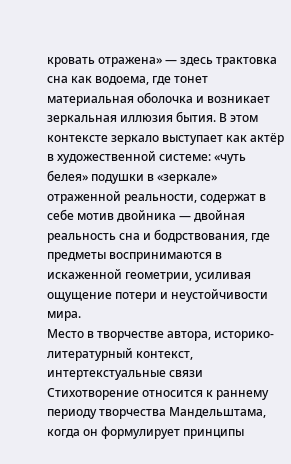кровать отражена» — здесь трактовка сна как водоема, где тонет материальная оболочка и возникает зеркальная иллюзия бытия. В этом контексте зеркало выступает как актёр в художественной системе: «чуть белея» подушки в «зеркале» отраженной реальности, содержат в себе мотив двойника — двойная реальность сна и бодрствования, где предметы воспринимаются в искаженной геометрии, усиливая ощущение потери и неустойчивости мира.
Место в творчестве автора, историко-литературный контекст, интертекстуальные связи
Стихотворение относится к раннему периоду творчества Мандельштама, когда он формулирует принципы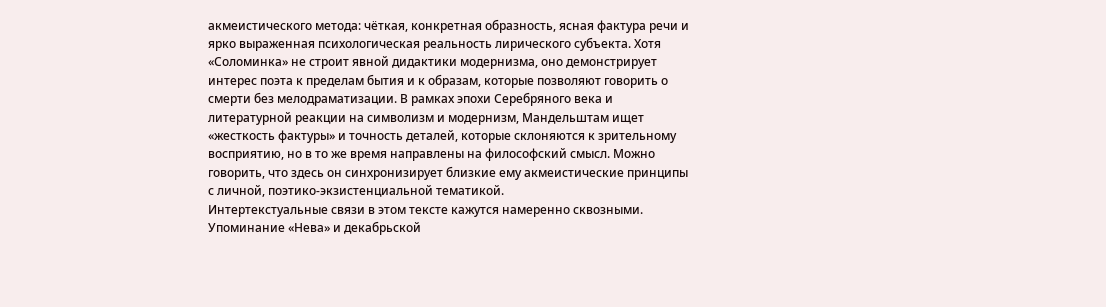акмеистического метода: чёткая, конкретная образность, ясная фактура речи и ярко выраженная психологическая реальность лирического субъекта. Хотя «Соломинка» не строит явной дидактики модернизма, оно демонстрирует интерес поэта к пределам бытия и к образам, которые позволяют говорить о смерти без мелодраматизации. В рамках эпохи Серебряного века и литературной реакции на символизм и модернизм, Мандельштам ищет «жесткость фактуры» и точность деталей, которые склоняются к зрительному восприятию, но в то же время направлены на философский смысл. Можно говорить, что здесь он синхронизирует близкие ему акмеистические принципы с личной, поэтико-экзистенциальной тематикой.
Интертекстуальные связи в этом тексте кажутся намеренно сквозными. Упоминание «Нева» и декабрьской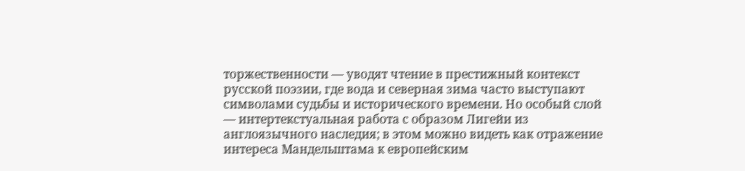торжественности — уводят чтение в престижный контекст русской поэзии, где вода и северная зима часто выступают символами судьбы и исторического времени. Но особый слой — интертекстуальная работа с образом Лигейи из англоязычного наследия; в этом можно видеть как отражение интереса Мандельштама к европейским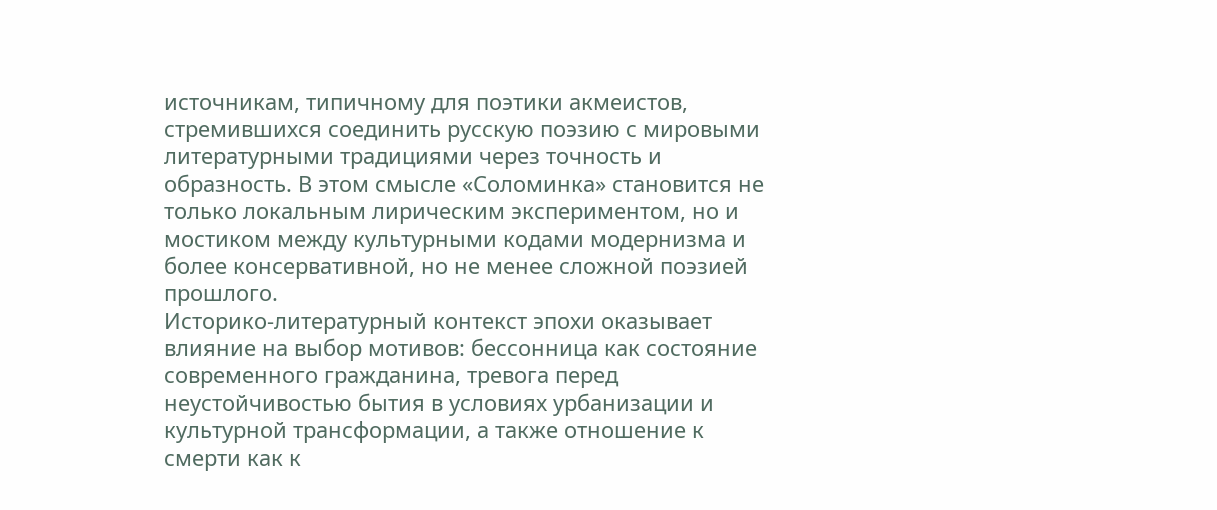источникам, типичному для поэтики акмеистов, стремившихся соединить русскую поэзию с мировыми литературными традициями через точность и образность. В этом смысле «Соломинка» становится не только локальным лирическим экспериментом, но и мостиком между культурными кодами модернизма и более консервативной, но не менее сложной поэзией прошлого.
Историко-литературный контекст эпохи оказывает влияние на выбор мотивов: бессонница как состояние современного гражданина, тревога перед неустойчивостью бытия в условиях урбанизации и культурной трансформации, а также отношение к смерти как к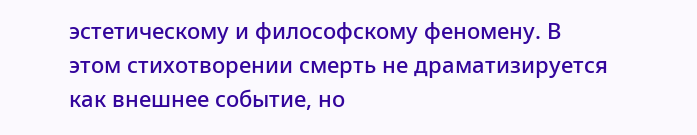эстетическому и философскому феномену. В этом стихотворении смерть не драматизируется как внешнее событие, но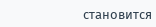становится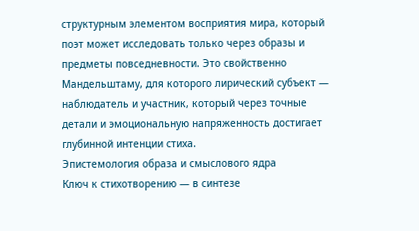структурным элементом восприятия мира, который поэт может исследовать только через образы и предметы повседневности. Это свойственно Мандельштаму, для которого лирический субъект — наблюдатель и участник, который через точные детали и эмоциональную напряженность достигает глубинной интенции стиха.
Эпистемология образа и смыслового ядра
Ключ к стихотворению — в синтезе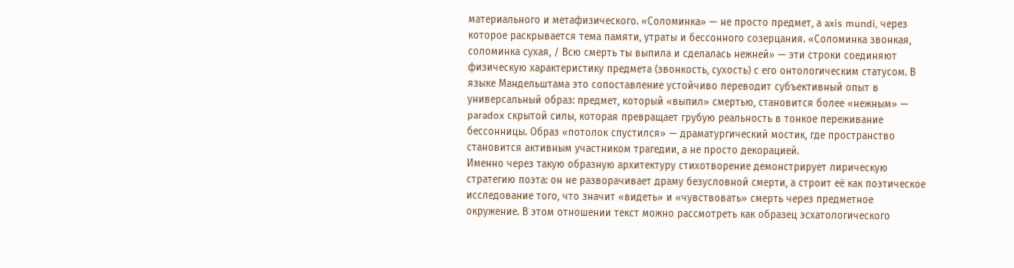материального и метафизического. «Соломинка» — не просто предмет, а axis mundi, через которое раскрывается тема памяти, утраты и бессонного созерцания. «Соломинка звонкая, соломинка сухая, / Всю смерть ты выпила и сделалась нежней» — эти строки соединяют физическую характеристику предмета (звонкость, сухость) с его онтологическим статусом. В языке Мандельштама это сопоставление устойчиво переводит субъективный опыт в универсальный образ: предмет, который «выпил» смертью, становится более «нежным» — paradox скрытой силы, которая превращает грубую реальность в тонкое переживание бессонницы. Образ «потолок спустился» — драматургический мостик, где пространство становится активным участником трагедии, а не просто декорацией.
Именно через такую образную архитектуру стихотворение демонстрирует лирическую стратегию поэта: он не разворачивает драму безусловной смерти, а строит её как поэтическое исследование того, что значит «видеть» и «чувствовать» смерть через предметное окружение. В этом отношении текст можно рассмотреть как образец эсхатологического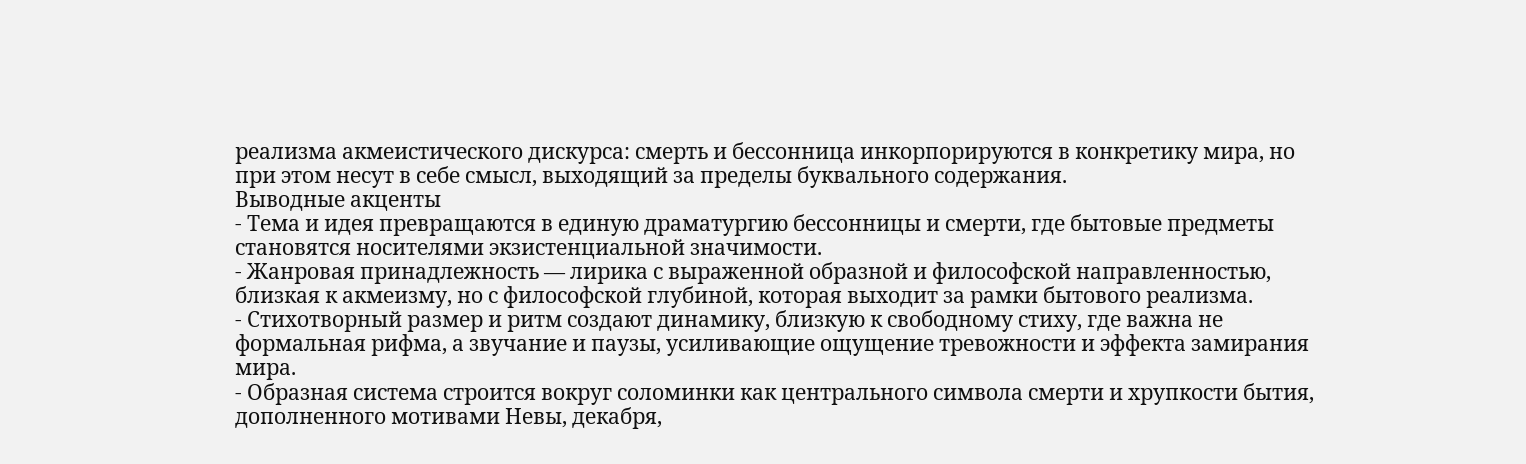реализма акмеистического дискурса: смерть и бессонница инкорпорируются в конкретику мира, но при этом несут в себе смысл, выходящий за пределы буквального содержания.
Выводные акценты
- Тема и идея превращаются в единую драматургию бессонницы и смерти, где бытовые предметы становятся носителями экзистенциальной значимости.
- Жанровая принадлежность — лирика с выраженной образной и философской направленностью, близкая к акмеизму, но с философской глубиной, которая выходит за рамки бытового реализма.
- Стихотворный размер и ритм создают динамику, близкую к свободному стиху, где важна не формальная рифма, а звучание и паузы, усиливающие ощущение тревожности и эффекта замирания мира.
- Образная система строится вокруг соломинки как центрального символа смерти и хрупкости бытия, дополненного мотивами Невы, декабря,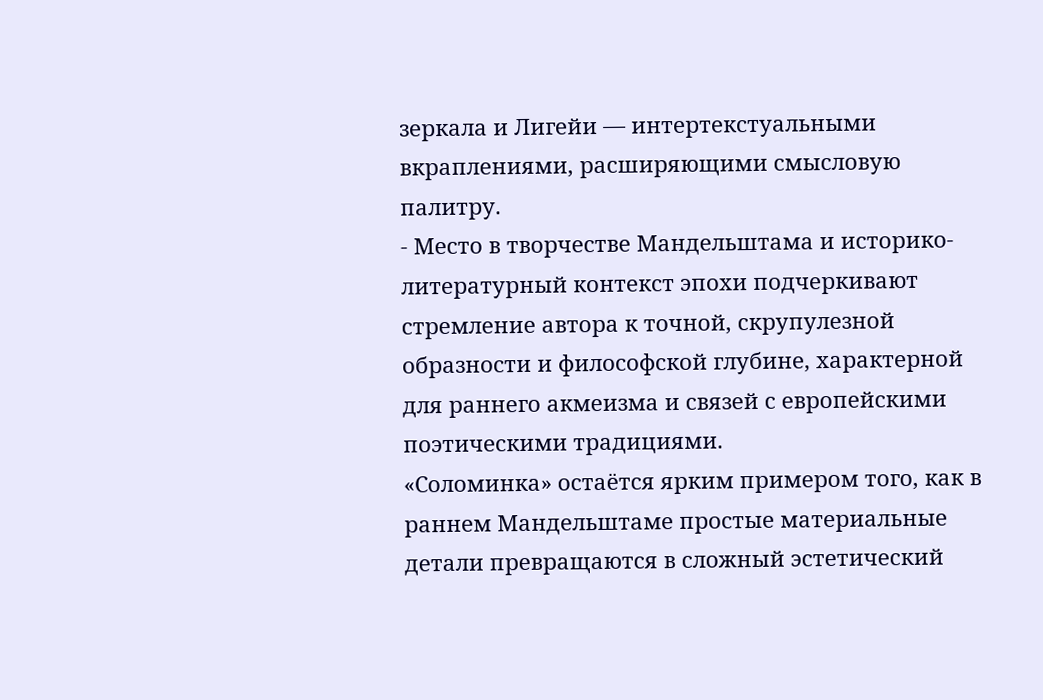зеркала и Лигейи — интертекстуальными вкраплениями, расширяющими смысловую палитру.
- Место в творчестве Мандельштама и историко-литературный контекст эпохи подчеркивают стремление автора к точной, скрупулезной образности и философской глубине, характерной для раннего акмеизма и связей с европейскими поэтическими традициями.
«Соломинка» остаётся ярким примером того, как в раннем Мандельштаме простые материальные детали превращаются в сложный эстетический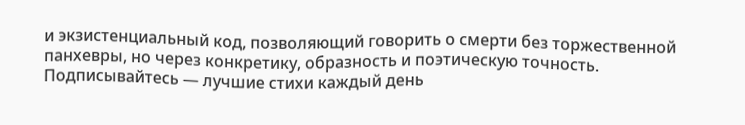и экзистенциальный код, позволяющий говорить о смерти без торжественной панхевры, но через конкретику, образность и поэтическую точность.
Подписывайтесь — лучшие стихи каждый день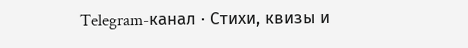Telegram-канал · Стихи, квизы и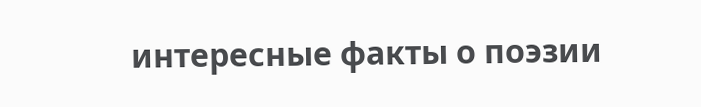интересные факты о поэзии